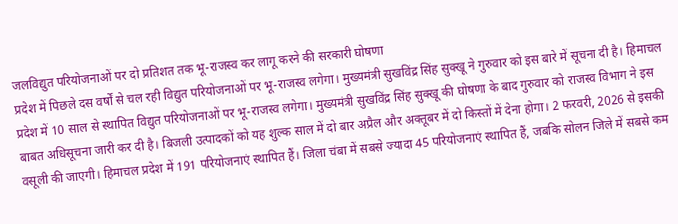जलविद्युत परियोजनाओं पर दो प्रतिशत तक भू-राजस्व कर लागू करने की सरकारी घोषणा
प्रदेश में पिछले दस वर्षों से चल रही विद्युत परियोजनाओं पर भू-राजस्व लगेगा। मुख्यमंत्री सुखविंद्र सिंह सुक्खू ने गुरुवार को इस बारे में सूचना दी है। हिमाचल प्रदेश में 10 साल से स्थापित विद्युत परियोजनाओं पर भू-राजस्व लगेगा। मुख्यमंत्री सुखविंद्र सिंह सुक्खू की घोषणा के बाद गुरुवार को राजस्व विभाग ने इस बाबत अधिसूचना जारी कर दी है। बिजली उत्पादकों को यह शुल्क साल में दो बार अप्रैल और अक्तूबर में दो किस्तों में देना होगा। 2 फरवरी, 2026 से इसकी वसूली की जाएगी। हिमाचल प्रदेश में 191 परियोजनाएं स्थापित हैं। जिला चंबा में सबसे ज्यादा 45 परियोजनाएं स्थापित हैं, जबकि सोलन जिले में सबसे कम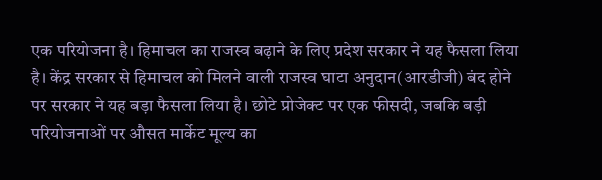एक परियोजना है। हिमाचल का राजस्व बढ़ाने के लिए प्रदेश सरकार ने यह फैसला लिया है। केंद्र सरकार से हिमाचल को मिलने वाली राजस्व घाटा अनुदान(आरडीजी) बंद होने पर सरकार ने यह बड़ा फैसला लिया है। छोटे प्रोजेक्ट पर एक फीसदी, जबकि बड़ी परियोजनाओं पर औसत मार्केट मूल्य का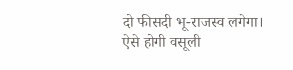दो फीसदी भू-राजस्व लगेगा। ऐसे होगी वसूली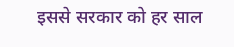इससे सरकार को हर साल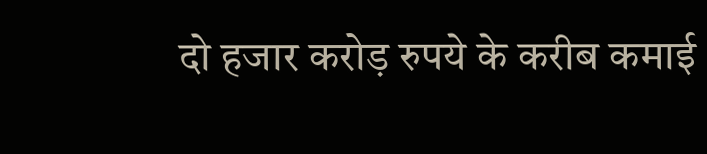दो हजार करोड़ रुपये के करीब कमाई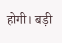होगी। बड़ी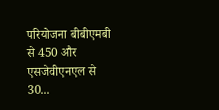परियोजना बीबीएमबी से 450 और एसजेवीएनएल से 30...